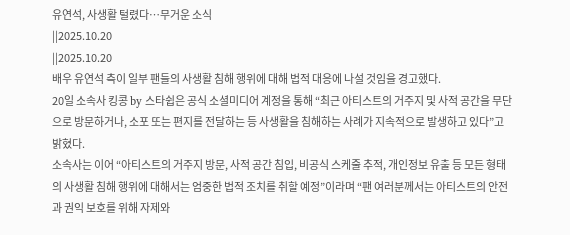유연석, 사생활 털렸다…무거운 소식
||2025.10.20
||2025.10.20
배우 유연석 측이 일부 팬들의 사생활 침해 행위에 대해 법적 대응에 나설 것임을 경고했다.
20일 소속사 킹콩 by 스타쉽은 공식 소셜미디어 계정을 통해 “최근 아티스트의 거주지 및 사적 공간을 무단으로 방문하거나, 소포 또는 편지를 전달하는 등 사생활을 침해하는 사례가 지속적으로 발생하고 있다”고 밝혔다.
소속사는 이어 “아티스트의 거주지 방문, 사적 공간 침입, 비공식 스케줄 추적, 개인정보 유출 등 모든 형태의 사생활 침해 행위에 대해서는 엄중한 법적 조치를 취할 예정”이라며 “팬 여러분께서는 아티스트의 안전과 권익 보호를 위해 자제와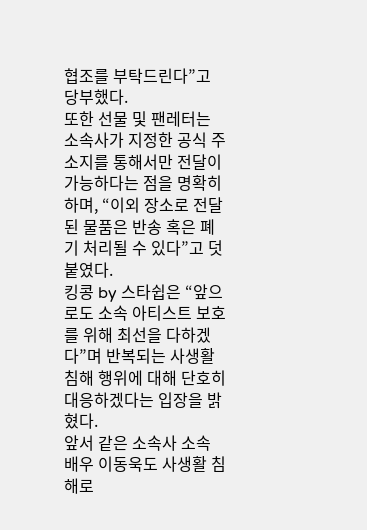협조를 부탁드린다”고 당부했다.
또한 선물 및 팬레터는 소속사가 지정한 공식 주소지를 통해서만 전달이 가능하다는 점을 명확히 하며, “이외 장소로 전달된 물품은 반송 혹은 폐기 처리될 수 있다”고 덧붙였다.
킹콩 by 스타쉽은 “앞으로도 소속 아티스트 보호를 위해 최선을 다하겠다”며 반복되는 사생활 침해 행위에 대해 단호히 대응하겠다는 입장을 밝혔다.
앞서 같은 소속사 소속 배우 이동욱도 사생활 침해로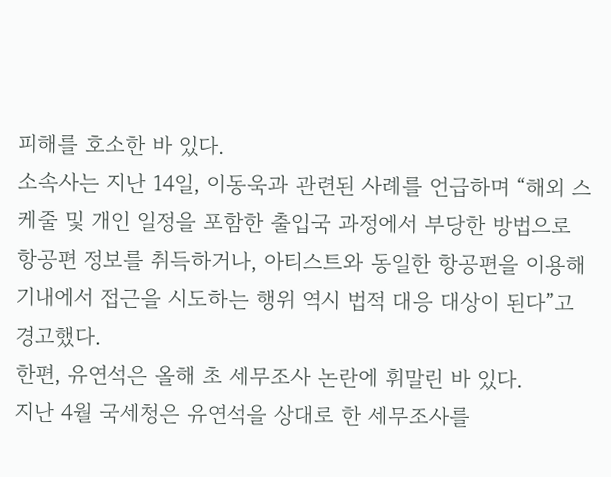피해를 호소한 바 있다.
소속사는 지난 14일, 이동욱과 관련된 사례를 언급하며 “해외 스케줄 및 개인 일정을 포함한 출입국 과정에서 부당한 방법으로 항공편 정보를 취득하거나, 아티스트와 동일한 항공편을 이용해 기내에서 접근을 시도하는 행위 역시 법적 대응 대상이 된다”고 경고했다.
한편, 유연석은 올해 초 세무조사 논란에 휘말린 바 있다.
지난 4월 국세청은 유연석을 상대로 한 세무조사를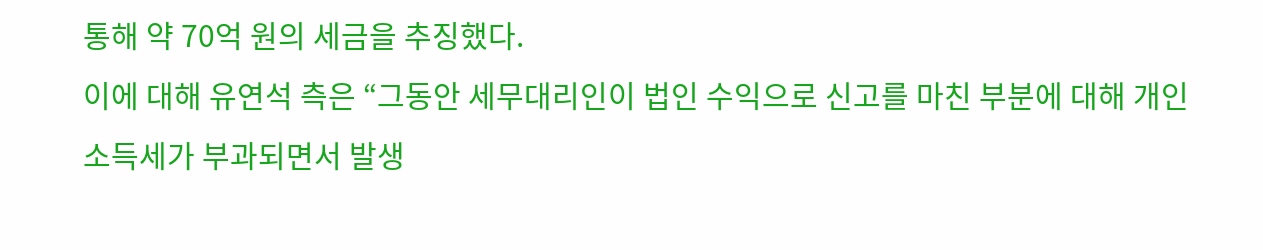통해 약 70억 원의 세금을 추징했다.
이에 대해 유연석 측은 “그동안 세무대리인이 법인 수익으로 신고를 마친 부분에 대해 개인소득세가 부과되면서 발생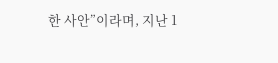한 사안”이라며, 지난 1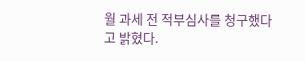월 과세 전 적부심사를 청구했다고 밝혔다.